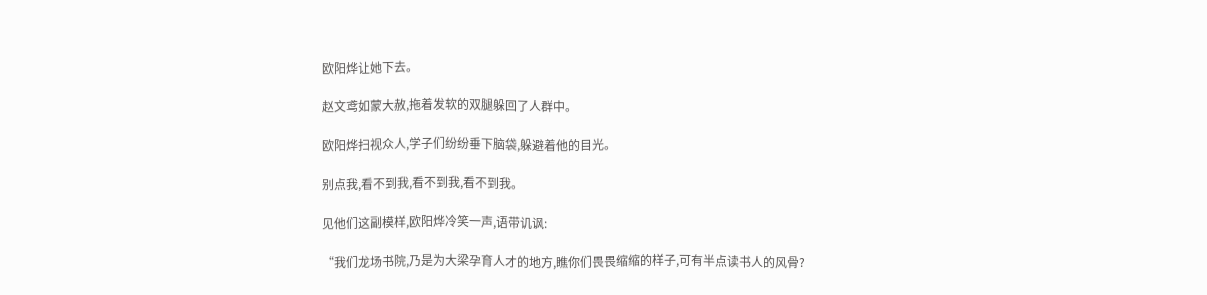欧阳烨让她下去。

赵文鸢如蒙大赦,拖着发软的双腿躲回了人群中。

欧阳烨扫视众人,学子们纷纷垂下脑袋,躲避着他的目光。

别点我,看不到我,看不到我,看不到我。

见他们这副模样,欧阳烨冷笑一声,语带讥讽:

“我们龙场书院,乃是为大梁孕育人才的地方,瞧你们畏畏缩缩的样子,可有半点读书人的风骨?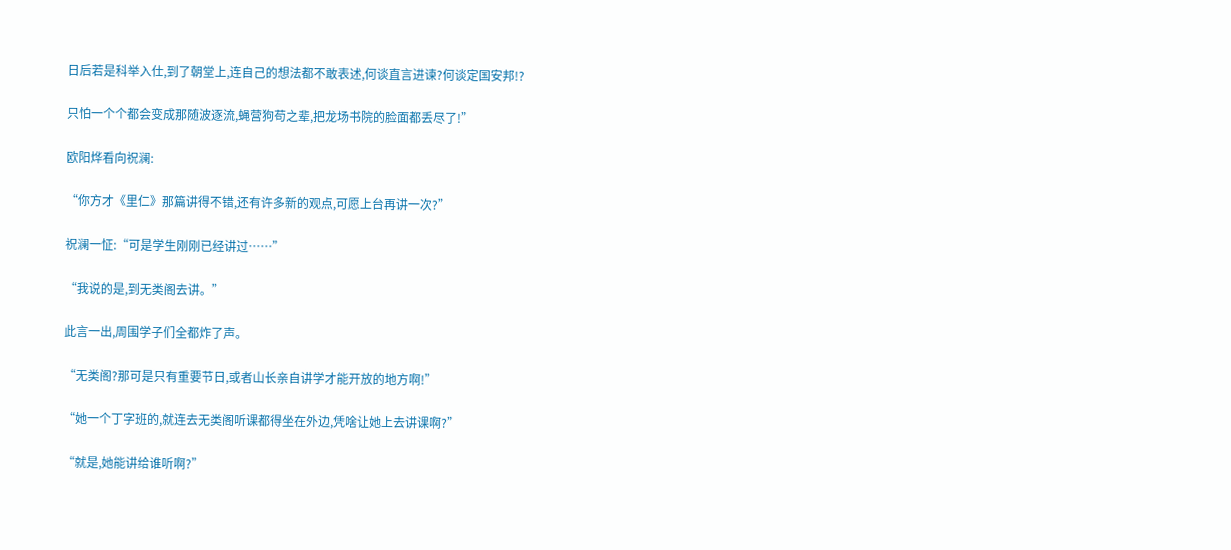日后若是科举入仕,到了朝堂上,连自己的想法都不敢表述,何谈直言进谏?何谈定国安邦!?

只怕一个个都会变成那随波逐流,蝇营狗苟之辈,把龙场书院的脸面都丢尽了!”

欧阳烨看向祝澜:

“你方才《里仁》那篇讲得不错,还有许多新的观点,可愿上台再讲一次?”

祝澜一怔:“可是学生刚刚已经讲过……”

“我说的是,到无类阁去讲。”

此言一出,周围学子们全都炸了声。

“无类阁?那可是只有重要节日,或者山长亲自讲学才能开放的地方啊!”

“她一个丁字班的,就连去无类阁听课都得坐在外边,凭啥让她上去讲课啊?”

“就是,她能讲给谁听啊?”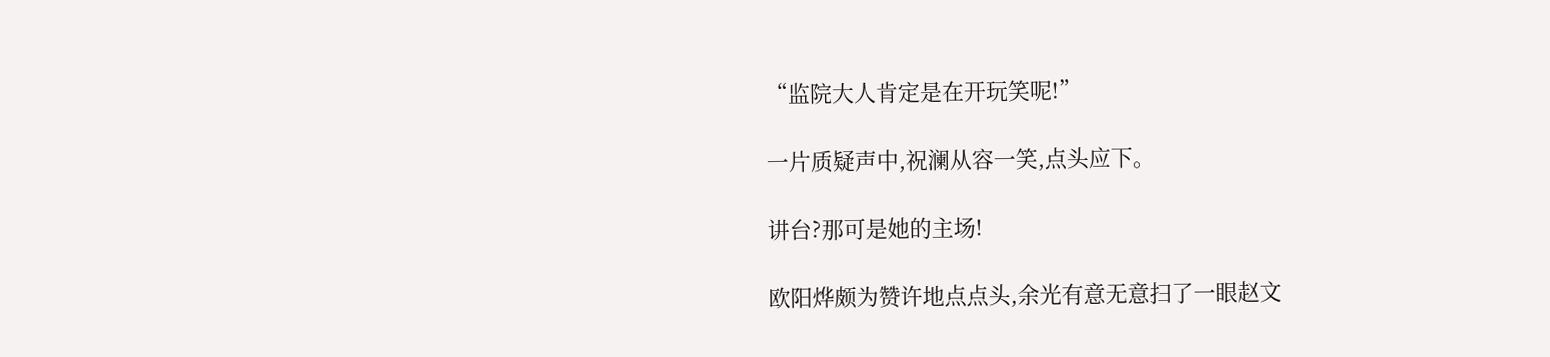“监院大人肯定是在开玩笑呢!”

一片质疑声中,祝澜从容一笑,点头应下。

讲台?那可是她的主场!

欧阳烨颇为赞许地点点头,余光有意无意扫了一眼赵文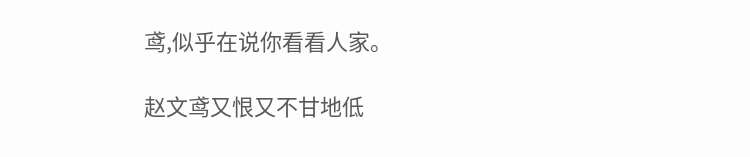鸢,似乎在说你看看人家。

赵文鸢又恨又不甘地低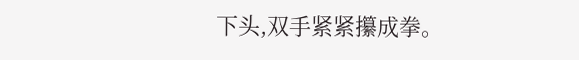下头,双手紧紧攥成拳。